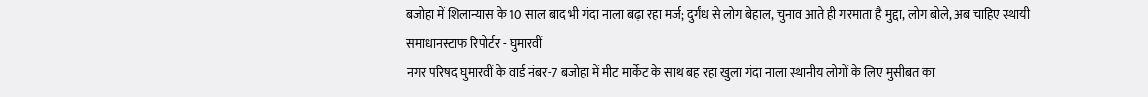बजोहा में शिलान्यास के 10 साल बाद भी गंदा नाला बढ़ा रहा मर्ज; दुर्गंध से लोग बेहाल, चुनाव आते ही गरमाता है मुद्दा, लोग बोले, अब चाहिए स्थायी समाधानस्टाफ रिपोर्टर - घुमारवीं
नगर परिषद घुमारवीं के वार्ड नंबर-7 बजोहा में मीट मार्केट के साथ बह रहा खुला गंदा नाला स्थानीय लोगों के लिए मुसीबत का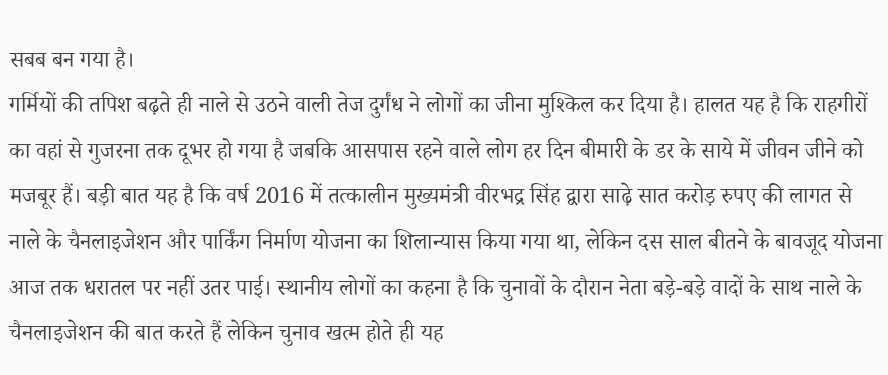सबब बन गया है।
गर्मियों की तपिश बढ़ते ही नाले से उठने वाली तेज दुर्गंध ने लोगों का जीना मुश्किल कर दिया है। हालत यह है कि राहगीरों का वहां से गुजरना तक दूभर हो गया है जबकि आसपास रहने वाले लोग हर दिन बीमारी के डर के साये में जीवन जीने को मजबूर हैं। बड़ी बात यह है कि वर्ष 2016 में तत्कालीन मुख्यमंत्री वीरभद्र सिंह द्वारा साढ़े सात करोड़ रुपए की लागत से नाले के चैनलाइजेशन और पार्किंग निर्माण योजना का शिलान्यास किया गया था, लेकिन दस साल बीतने के बावजूद योजना आज तक धरातल पर नहीं उतर पाई। स्थानीय लोगों का कहना है कि चुनावों के दौरान नेता बड़े-बड़े वादों के साथ नाले के चैनलाइजेशन की बात करते हैं लेकिन चुनाव खत्म होते ही यह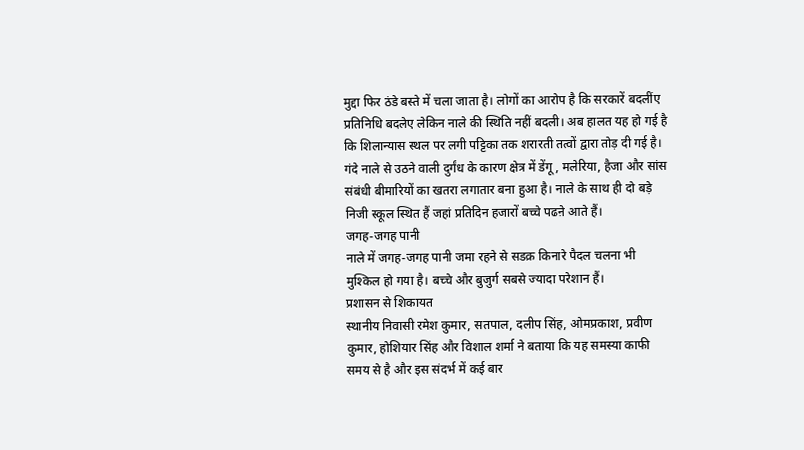मुद्दा फिर ठंडे बस्ते में चला जाता है। लोगों का आरोप है कि सरकारें बदलींए प्रतिनिधि बदलेए लेकिन नाले की स्थिति नहीं बदली। अब हालत यह हो गई है कि शिलान्यास स्थल पर लगी पट्टिका तक शरारती तत्वों द्वारा तोड़ दी गई है। गंदे नाले से उठने वाली दुर्गंध के कारण क्षेत्र में डेंगू, मलेरिया, हैजा और सांस संबंधी बीमारियों का खतरा लगातार बना हुआ है। नाले के साथ ही दो बड़े निजी स्कूल स्थित हैं जहां प्रतिदिन हजारों बच्चे पढऩे आते हैं।
जगह-जगह पानी
नाले में जगह-जगह पानी जमा रहने से सडक़ किनारे पैदल चलना भी मुश्किल हो गया है। बच्चे और बुजुर्ग सबसे ज्यादा परेशान हैं।
प्रशासन से शिकायत
स्थानीय निवासी रमेश कुमार, सतपाल, दलीप सिंह, ओमप्रकाश, प्रवीण कुमार, होशियार सिंह और विशाल शर्मा ने बताया कि यह समस्या काफी समय से है और इस संदर्भ में कई बार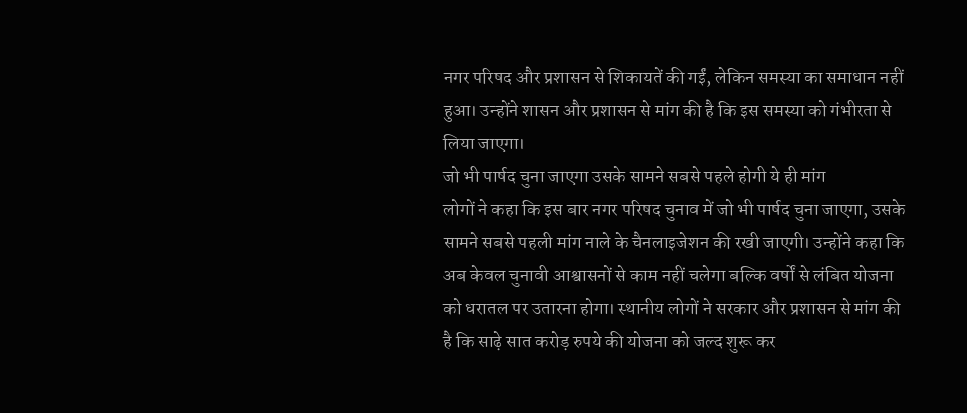नगर परिषद और प्रशासन से शिकायतें की गईं, लेकिन समस्या का समाधान नहीं हुआ। उन्होंने शासन और प्रशासन से मांग की है कि इस समस्या को गंभीरता से लिया जाएगा।
जो भी पार्षद चुना जाएगा उसके सामने सबसे पहले होगी ये ही मांग
लोगों ने कहा कि इस बार नगर परिषद चुनाव में जो भी पार्षद चुना जाएगा, उसके सामने सबसे पहली मांग नाले के चैनलाइजेशन की रखी जाएगी। उन्होंने कहा कि अब केवल चुनावी आश्वासनों से काम नहीं चलेगा बल्कि वर्षों से लंबित योजना को धरातल पर उतारना होगा। स्थानीय लोगों ने सरकार और प्रशासन से मांग की है कि साढ़े सात करोड़ रुपये की योजना को जल्द शुरू कर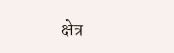क्षेत्र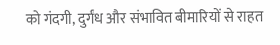को गंदगी, दुर्गंध और संभावित बीमारियों से राहत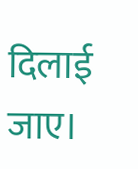दिलाई जाए।